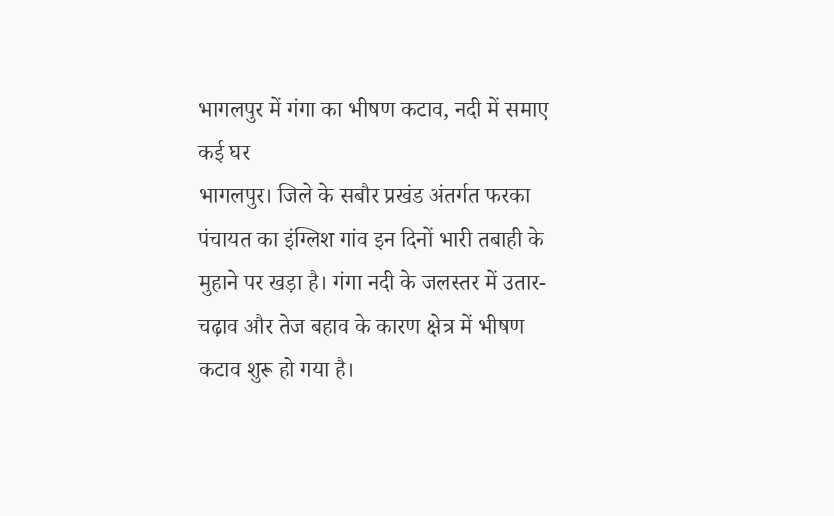भागलपुर में गंगा का भीषण कटाव, नदी में समाए कई घर
भागलपुर। जिले के सबौर प्रखंड अंतर्गत फरका पंचायत का इंग्लिश गांव इन दिनों भारी तबाही के मुहाने पर खड़ा है। गंगा नदी के जलस्तर में उतार-चढ़ाव और तेज बहाव के कारण क्षेत्र में भीषण कटाव शुरू हो गया है।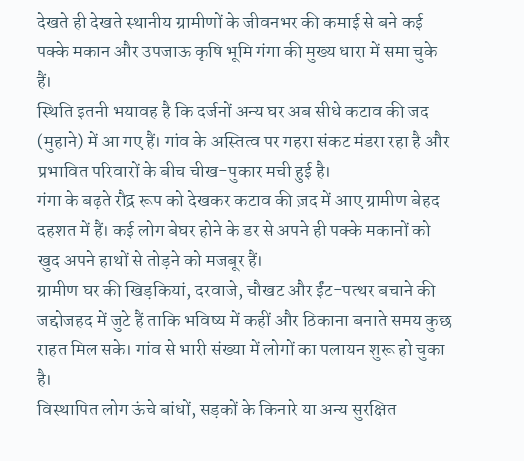देखते ही देखते स्थानीय ग्रामीणों के जीवनभर की कमाई से बने कई पक्के मकान और उपजाऊ कृषि भूमि गंगा की मुख्य धारा में समा चुके हैं।
स्थिति इतनी भयावह है कि दर्जनों अन्य घर अब सीधे कटाव की जद (मुहाने) में आ गए हैं। गांव के अस्तित्व पर गहरा संकट मंडरा रहा है और प्रभावित परिवारों के बीच चीख-पुकार मची हुई है।
गंगा के बढ़ते रौद्र रूप को देखकर कटाव की ज़द में आए ग्रामीण बेहद दहशत में हैं। कई लोग बेघर होने के डर से अपने ही पक्के मकानों को खुद अपने हाथों से तोड़ने को मजबूर हैं।
ग्रामीण घर की खिड़कियां, दरवाजे, चौखट और ईंट-पत्थर बचाने की जद्दोजहद में जुटे हैं ताकि भविष्य में कहीं और ठिकाना बनाते समय कुछ राहत मिल सके। गांव से भारी संख्या में लोगों का पलायन शुरू हो चुका है।
विस्थापित लोग ऊंचे बांधों, सड़कों के किनारे या अन्य सुरक्षित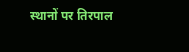स्थानों पर तिरपाल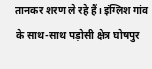तानकर शरण ले रहे हैं। इंग्लिश गांव के साथ-साथ पड़ोसी क्षेत्र घोषपुर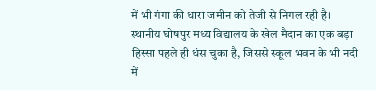में भी गंगा की धारा जमीन को तेजी से निगल रही है।
स्थानीय घोषपुर मध्य विद्यालय के खेल मैदान का एक बड़ा हिस्सा पहले ही धंस चुका है, जिससे स्कूल भवन के भी नदी में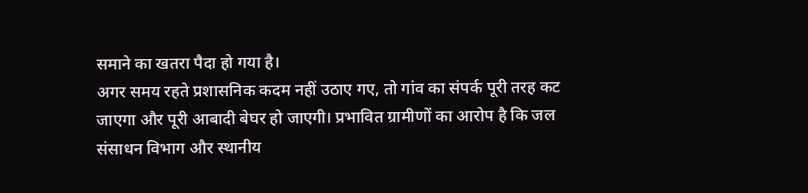समाने का खतरा पैदा हो गया है।
अगर समय रहते प्रशासनिक कदम नहीं उठाए गए, तो गांव का संपर्क पूरी तरह कट जाएगा और पूरी आबादी बेघर हो जाएगी। प्रभावित ग्रामीणों का आरोप है कि जल संसाधन विभाग और स्थानीय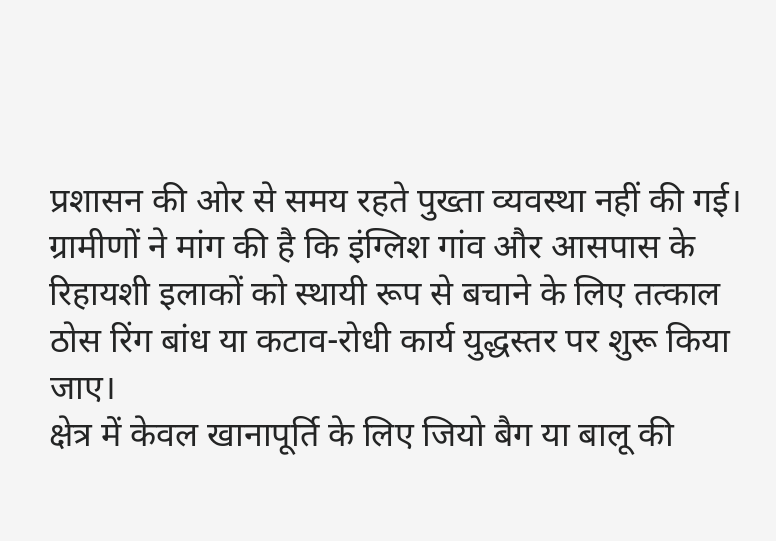प्रशासन की ओर से समय रहते पुख्ता व्यवस्था नहीं की गई।
ग्रामीणों ने मांग की है कि इंग्लिश गांव और आसपास के रिहायशी इलाकों को स्थायी रूप से बचाने के लिए तत्काल ठोस रिंग बांध या कटाव-रोधी कार्य युद्धस्तर पर शुरू किया जाए।
क्षेत्र में केवल खानापूर्ति के लिए जियो बैग या बालू की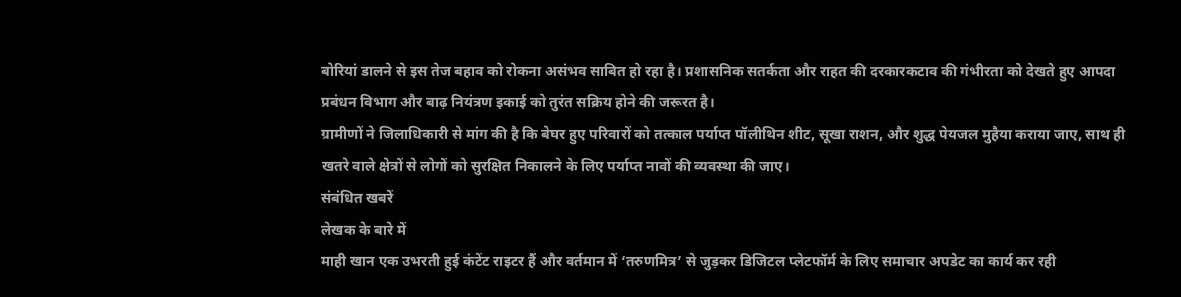बोरियां डालने से इस तेज बहाव को रोकना असंभव साबित हो रहा है। प्रशासनिक सतर्कता और राहत की दरकारकटाव की गंभीरता को देखते हुए आपदा प्रबंधन विभाग और बाढ़ नियंत्रण इकाई को तुरंत सक्रिय होने की जरूरत है।
ग्रामीणों ने जिलाधिकारी से मांग की है कि बेघर हुए परिवारों को तत्काल पर्याप्त पॉलीथिन शीट, सूखा राशन, और शुद्ध पेयजल मुहैया कराया जाए, साथ ही खतरे वाले क्षेत्रों से लोगों को सुरक्षित निकालने के लिए पर्याप्त नावों की व्यवस्था की जाए।
संबंधित खबरें
लेखक के बारे में
माही खान एक उभरती हुई कंटेंट राइटर हैं और वर्तमान में ‘तरुणमित्र’ से जुड़कर डिजिटल प्लेटफॉर्म के लिए समाचार अपडेट का कार्य कर रही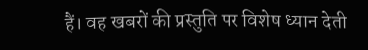हैं। वह खबरों की प्रस्तुति पर विशेष ध्यान देती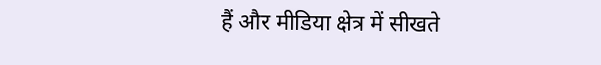हैं और मीडिया क्षेत्र में सीखते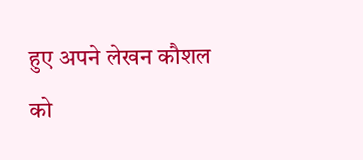हुए अपने लेखन कौशल को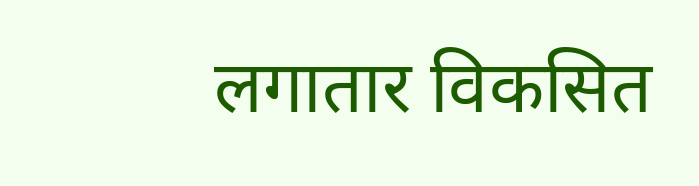लगातार विकसित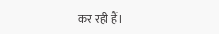कर रही हैं।